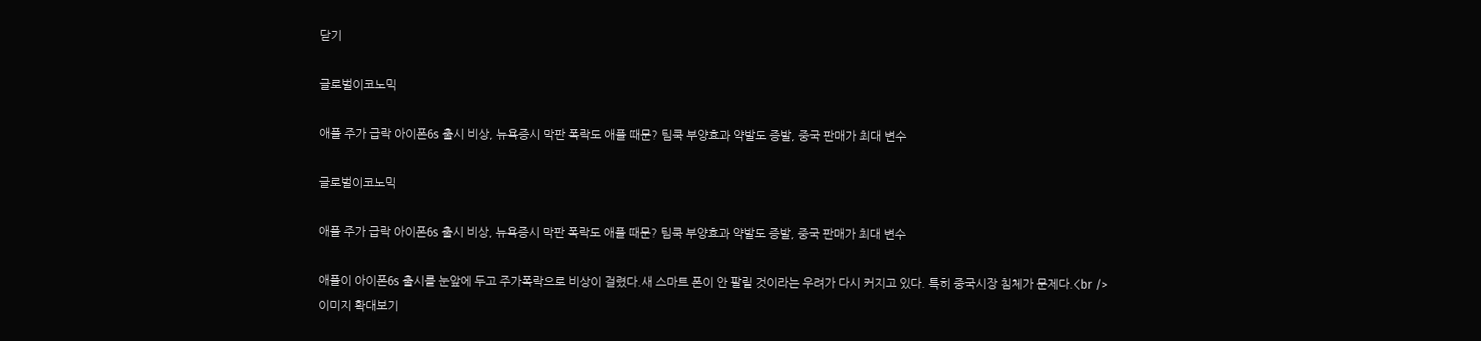닫기

글로벌이코노믹

애플 주가 급락 아이폰6s 출시 비상, 뉴욕증시 막판 폭락도 애플 때문? 팀쿡 부양효과 약발도 증발, 중국 판매가 최대 변수

글로벌이코노믹

애플 주가 급락 아이폰6s 출시 비상, 뉴욕증시 막판 폭락도 애플 때문? 팀쿡 부양효과 약발도 증발, 중국 판매가 최대 변수

애플이 아이폰6s 출시를 눈앞에 두고 주가폭락으로 비상이 걸렸다.새 스마트 폰이 안 팔릴 것이라는 우려가 다시 커지고 있다. 특히 중국시장 침체가 문제다.<br />
이미지 확대보기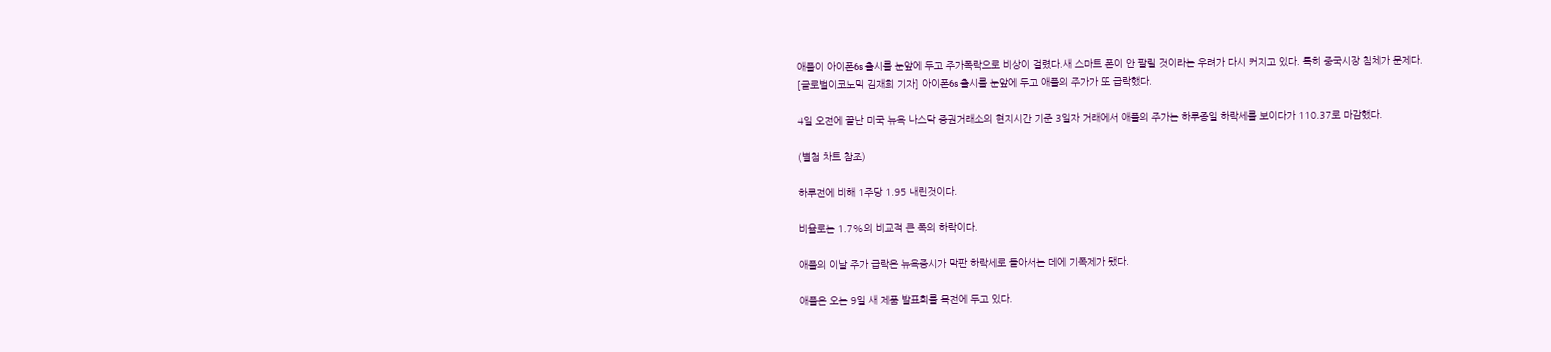애플이 아이폰6s 출시를 눈앞에 두고 주가폭락으로 비상이 걸렸다.새 스마트 폰이 안 팔릴 것이라는 우려가 다시 커지고 있다. 특히 중국시장 침체가 문제다.
[글로벌이코노믹 김재희 기자] 아이폰6s 출시를 눈앞에 두고 애플의 주가가 또 급락했다.

4일 오전에 끝난 미국 뉴욕 나스닥 증권거래소의 현지시간 기준 3일자 거래에서 애플의 주가는 하루종일 하락세를 보이다가 110.37로 마감했다.

(별첨 차트 참조)

하루전에 비해 1주당 1.95 내린것이다.

비율로는 1.7%의 비교적 큰 폭의 하락이다.

애플의 이날 주가 급락은 뉴욕증시가 막판 하락세로 돌아서는 데에 기폭제가 됐다.

애플은 오는 9일 새 제품 발표회를 목전에 두고 있다.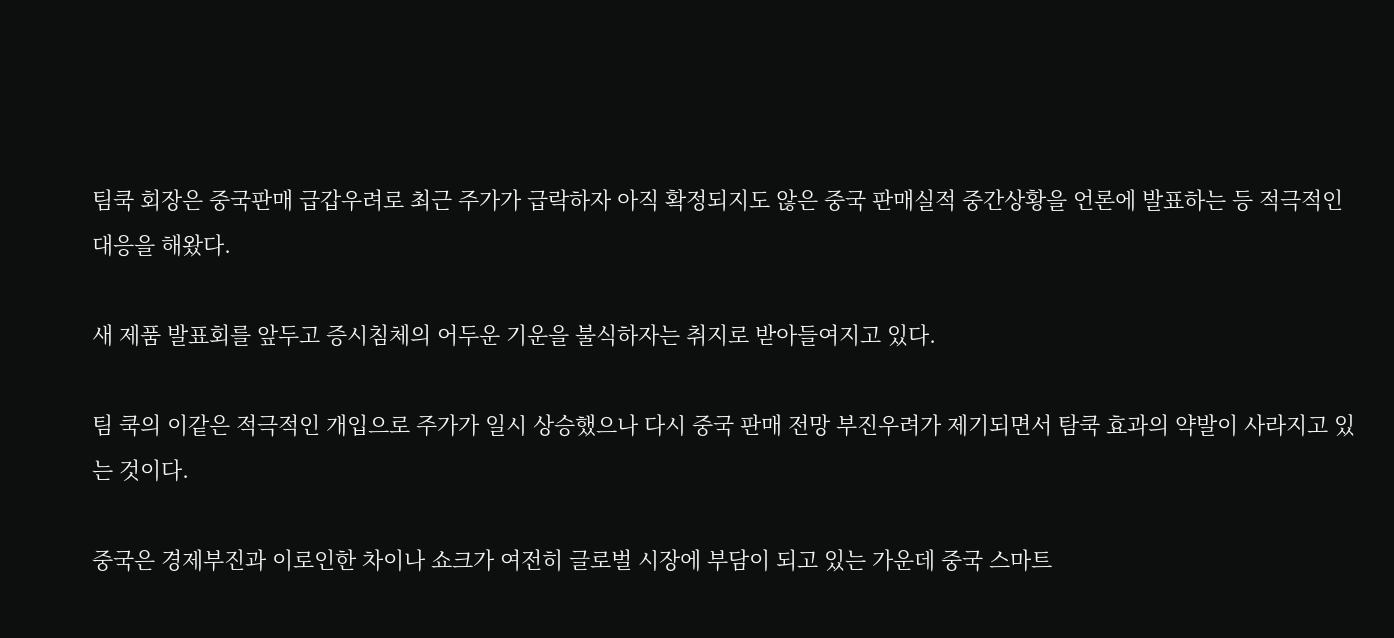팀쿡 회장은 중국판매 급갑우려로 최근 주가가 급락하자 아직 확정되지도 않은 중국 판매실적 중간상황을 언론에 발표하는 등 적극적인 대응을 해왔다.

새 제품 발표회를 앞두고 증시침체의 어두운 기운을 불식하자는 취지로 받아들여지고 있다.

팀 쿡의 이같은 적극적인 개입으로 주가가 일시 상승했으나 다시 중국 판매 전망 부진우려가 제기되면서 탐쿡 효과의 약발이 사라지고 있는 것이다.

중국은 경제부진과 이로인한 차이나 쇼크가 여전히 글로벌 시장에 부담이 되고 있는 가운데 중국 스마트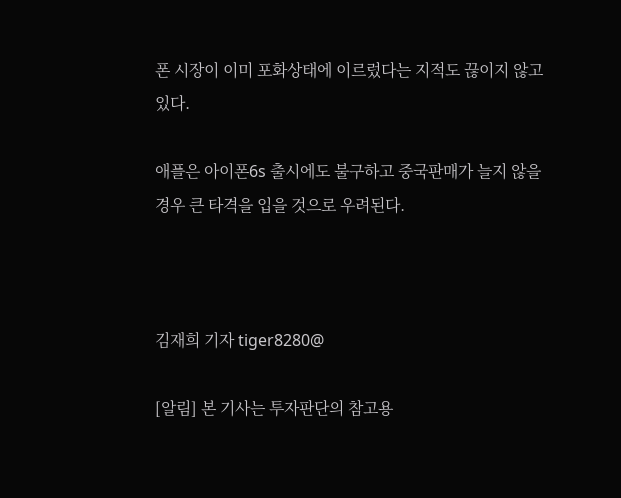폰 시장이 이미 포화상태에 이르렀다는 지적도 끊이지 않고 있다.

애플은 아이폰6s 출시에도 불구하고 중국판매가 늘지 않을 경우 큰 타격을 입을 것으로 우려된다.



김재희 기자 tiger8280@

[알림] 본 기사는 투자판단의 참고용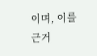이며, 이를 근거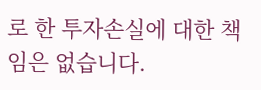로 한 투자손실에 대한 책임은 없습니다.